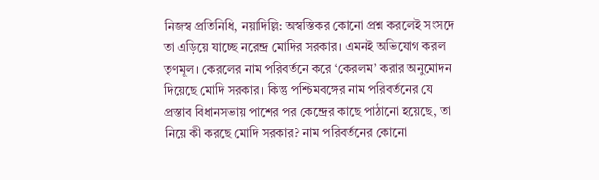নিজস্ব প্রতিনিধি, নয়াদিল্লি: অস্বস্তিকর কোনো প্রশ্ন করলেই সংসদে তা এড়িয়ে যাচ্ছে নরেন্দ্র মোদির সরকার। এমনই অভিযোগ করল তৃণমূল। কেরলের নাম পরিবর্তনে করে ‘কেরলম’ করার অনুমোদন দিয়েছে মোদি সরকার। কিন্তু পশ্চিমবঙ্গের নাম পরিবর্তনের যে প্রস্তাব বিধানসভায় পাশের পর কেন্দ্রের কাছে পাঠানো হয়েছে, তা নিয়ে কী করছে মোদি সরকার? নাম পরিবর্তনের কোনো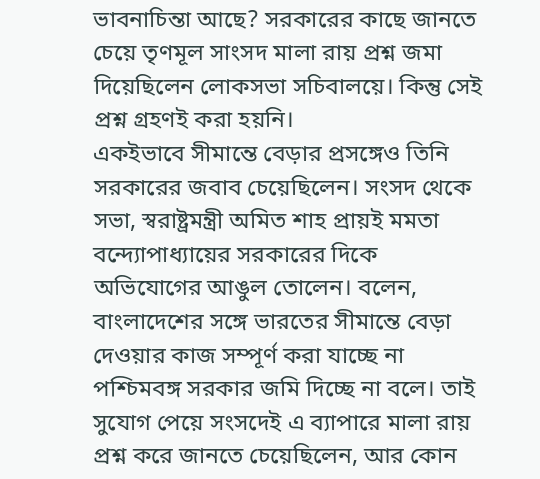ভাবনাচিন্তা আছে? সরকারের কাছে জানতে চেয়ে তৃণমূল সাংসদ মালা রায় প্রশ্ন জমা দিয়েছিলেন লোকসভা সচিবালয়ে। কিন্তু সেই প্রশ্ন গ্রহণই করা হয়নি।
একইভাবে সীমান্তে বেড়ার প্রসঙ্গেও তিনি সরকারের জবাব চেয়েছিলেন। সংসদ থেকে সভা, স্বরাষ্ট্রমন্ত্রী অমিত শাহ প্রায়ই মমতা বন্দ্যোপাধ্যায়ের সরকারের দিকে অভিযোগের আঙুল তোলেন। বলেন, বাংলাদেশের সঙ্গে ভারতের সীমান্তে বেড়া দেওয়ার কাজ সম্পূর্ণ করা যাচ্ছে না পশ্চিমবঙ্গ সরকার জমি দিচ্ছে না বলে। তাই সুযোগ পেয়ে সংসদেই এ ব্যাপারে মালা রায় প্রশ্ন করে জানতে চেয়েছিলেন, আর কোন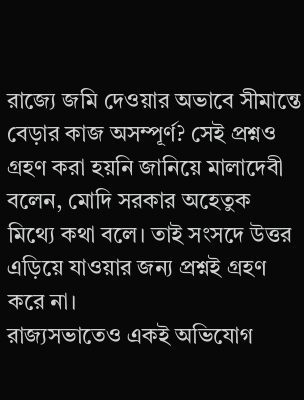রাজ্যে জমি দেওয়ার অভাবে সীমান্তে বেড়ার কাজ অসম্পূর্ণ? সেই প্রশ্নও গ্রহণ করা হয়নি জানিয়ে মালাদেবী বলেন, মোদি সরকার অহেতুক মিথ্যে কথা বলে। তাই সংসদে উত্তর এড়িয়ে যাওয়ার জন্য প্রশ্নই গ্রহণ করে না।
রাজ্যসভাতেও একই অভিযোগ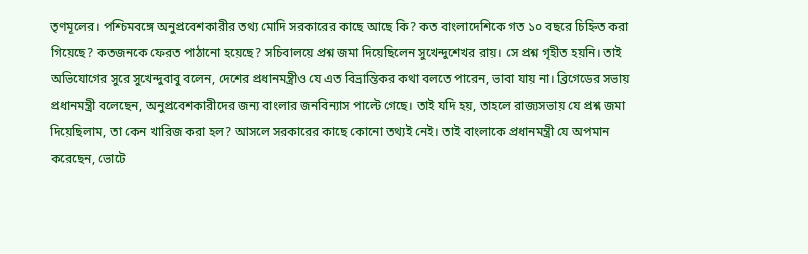তৃণমূলের। পশ্চিমবঙ্গে অনুপ্রবেশকারীর তথ্য মোদি সরকারের কাছে আছে কি? কত বাংলাদেশিকে গত ১০ বছরে চিহ্নিত করা গিয়েছে? কতজনকে ফেরত পাঠানো হয়েছে? সচিবালয়ে প্রশ্ন জমা দিয়েছিলেন সুখেন্দুশেখর রায়। সে প্রশ্ন গৃহীত হয়নি। তাই অভিযোগের সুরে সুখেন্দুবাবু বলেন, দেশের প্রধানমন্ত্রীও যে এত বিভ্রান্তিকর কথা বলতে পারেন, ভাবা যায় না। ব্রিগেডের সভায় প্রধানমন্ত্রী বলেছেন, অনুপ্রবেশকারীদের জন্য বাংলার জনবিন্যাস পাল্টে গেছে। তাই যদি হয়, তাহলে রাজ্যসভায় যে প্রশ্ন জমা দিয়েছিলাম, তা কেন খারিজ করা হল? আসলে সরকারের কাছে কোনো তথ্যই নেই। তাই বাংলাকে প্রধানমন্ত্রী যে অপমান করেছেন, ভোটে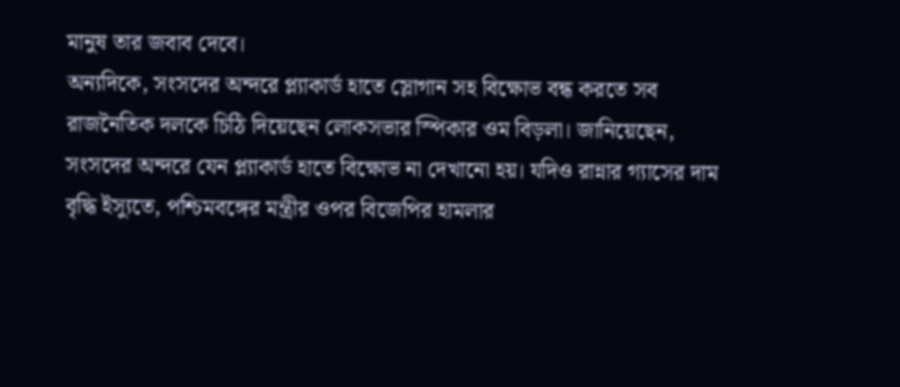মানুষ তার জবাব দেবে।
অন্যদিকে, সংসদের অন্দরে প্ল্যাকার্ড হাতে স্লোগান সহ বিক্ষোভ বন্ধ করতে সব রাজনৈতিক দলকে চিঠি দিয়েছেন লোকসভার স্পিকার ওম বিড়লা। জানিয়েছেন, সংসদের অন্দরে যেন প্ল্যাকার্ড হাতে বিক্ষোভ না দেখানো হয়। যদিও রান্নার গ্যাসের দাম বৃদ্ধি ইস্যুতে, পশ্চিমবঙ্গের মন্ত্রীর ওপর বিজেপির হামলার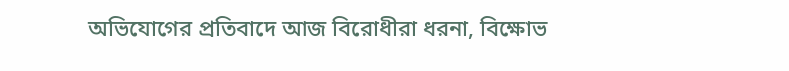অভিযোগের প্রতিবাদে আজ বিরোধীরা ধরনা, বিক্ষোভ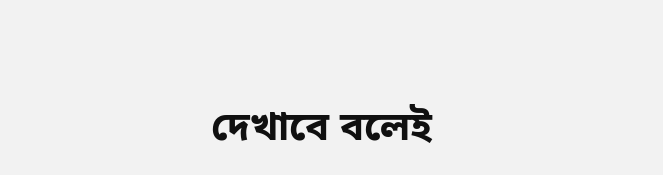দেখাবে বলেই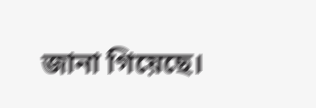জানা গিয়েছে।